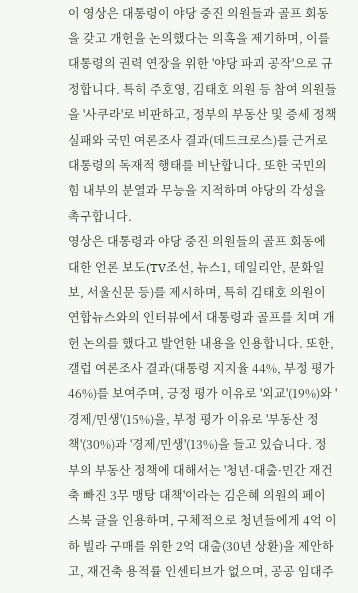이 영상은 대통령이 야당 중진 의원들과 골프 회동을 갖고 개헌을 논의했다는 의혹을 제기하며, 이를 대통령의 권력 연장을 위한 '야당 파괴 공작'으로 규정합니다. 특히 주호영, 김태호 의원 등 참여 의원들을 '사쿠라'로 비판하고, 정부의 부동산 및 증세 정책 실패와 국민 여론조사 결과(데드크로스)를 근거로 대통령의 독재적 행태를 비난합니다. 또한 국민의힘 내부의 분열과 무능을 지적하며 야당의 각성을 촉구합니다.
영상은 대통령과 야당 중진 의원들의 골프 회동에 대한 언론 보도(TV조선, 뉴스1, 데일리안, 문화일보, 서울신문 등)를 제시하며, 특히 김태호 의원이 연합뉴스와의 인터뷰에서 대통령과 골프를 치며 개헌 논의를 했다고 발언한 내용을 인용합니다. 또한, 갤럽 여론조사 결과(대통령 지지율 44%, 부정 평가 46%)를 보여주며, 긍정 평가 이유로 '외교'(19%)와 '경제/민생'(15%)을, 부정 평가 이유로 '부동산 정책'(30%)과 '경제/민생'(13%)을 들고 있습니다. 정부의 부동산 정책에 대해서는 '청년·대출·민간 재건축 빠진 3무 맹탕 대책'이라는 김은혜 의원의 페이스북 글을 인용하며, 구체적으로 청년들에게 4억 이하 빌라 구매를 위한 2억 대출(30년 상환)을 제안하고, 재건축 용적률 인센티브가 없으며, 공공 임대주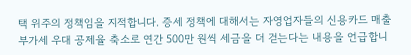택 위주의 정책임을 지적합니다. 증세 정책에 대해서는 자영업자들의 신용카드 매출 부가세 우대 공제율 축소로 연간 500만 원씩 세금을 더 걷는다는 내용을 언급합니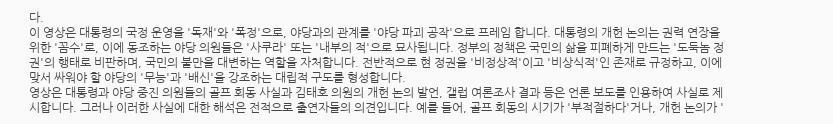다.
이 영상은 대통령의 국정 운영을 '독재'와 '폭정'으로, 야당과의 관계를 '야당 파괴 공작'으로 프레임 합니다. 대통령의 개헌 논의는 권력 연장을 위한 '꼼수'로, 이에 동조하는 야당 의원들은 '사쿠라' 또는 '내부의 적'으로 묘사됩니다. 정부의 정책은 국민의 삶을 피폐하게 만드는 '도둑놈 정권'의 행태로 비판하며, 국민의 불만을 대변하는 역할을 자처합니다. 전반적으로 현 정권을 '비정상적'이고 '비상식적'인 존재로 규정하고, 이에 맞서 싸워야 할 야당의 '무능'과 '배신'을 강조하는 대립적 구도를 형성합니다.
영상은 대통령과 야당 중진 의원들의 골프 회동 사실과 김태호 의원의 개헌 논의 발언, 갤럽 여론조사 결과 등은 언론 보도를 인용하여 사실로 제시합니다. 그러나 이러한 사실에 대한 해석은 전적으로 출연자들의 의견입니다. 예를 들어, 골프 회동의 시기가 '부적절하다'거나, 개헌 논의가 '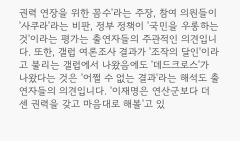권력 연장을 위한 꼼수'라는 주장, 참여 의원들이 '사쿠라'라는 비판, 정부 정책이 '국민을 우롱하는 것'이라는 평가는 출연자들의 주관적인 의견입니다. 또한, 갤럽 여론조사 결과가 '조작의 달인'이라고 불리는 갤럽에서 나왔음에도 '데드크로스'가 나왔다는 것은 '어쩔 수 없는 결과'라는 해석도 출연자들의 의견입니다. '이재명은 연산군보다 더 센 권력을 갖고 마음대로 해볼'고 있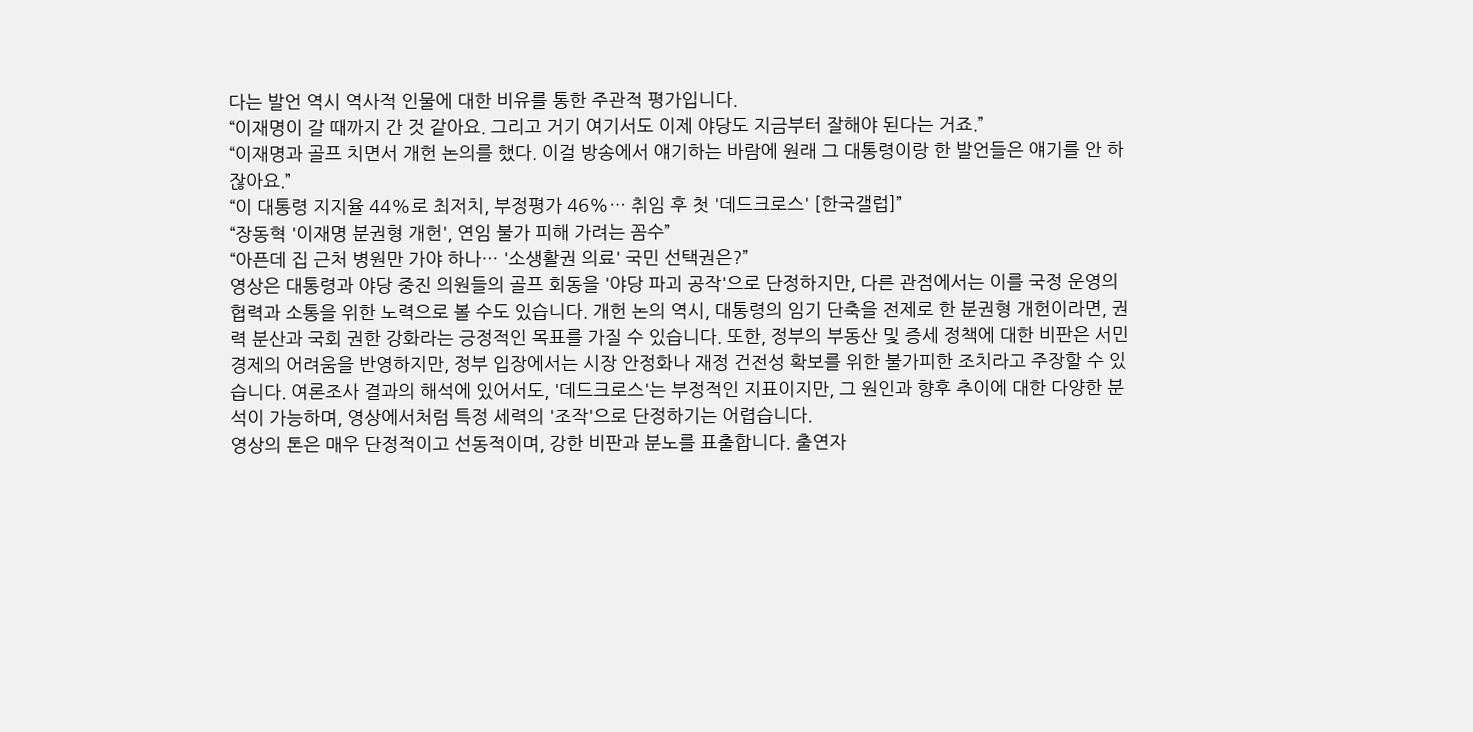다는 발언 역시 역사적 인물에 대한 비유를 통한 주관적 평가입니다.
“이재명이 갈 때까지 간 것 같아요. 그리고 거기 여기서도 이제 야당도 지금부터 잘해야 된다는 거죠.”
“이재명과 골프 치면서 개헌 논의를 했다. 이걸 방송에서 얘기하는 바람에 원래 그 대통령이랑 한 발언들은 얘기를 안 하잖아요.”
“이 대통령 지지율 44%로 최저치, 부정평가 46%… 취임 후 첫 '데드크로스' [한국갤럽]”
“장동혁 '이재명 분권형 개헌', 연임 불가 피해 가려는 꼼수”
“아픈데 집 근처 병원만 가야 하나… '소생활권 의료' 국민 선택권은?”
영상은 대통령과 야당 중진 의원들의 골프 회동을 '야당 파괴 공작'으로 단정하지만, 다른 관점에서는 이를 국정 운영의 협력과 소통을 위한 노력으로 볼 수도 있습니다. 개헌 논의 역시, 대통령의 임기 단축을 전제로 한 분권형 개헌이라면, 권력 분산과 국회 권한 강화라는 긍정적인 목표를 가질 수 있습니다. 또한, 정부의 부동산 및 증세 정책에 대한 비판은 서민 경제의 어려움을 반영하지만, 정부 입장에서는 시장 안정화나 재정 건전성 확보를 위한 불가피한 조치라고 주장할 수 있습니다. 여론조사 결과의 해석에 있어서도, '데드크로스'는 부정적인 지표이지만, 그 원인과 향후 추이에 대한 다양한 분석이 가능하며, 영상에서처럼 특정 세력의 '조작'으로 단정하기는 어렵습니다.
영상의 톤은 매우 단정적이고 선동적이며, 강한 비판과 분노를 표출합니다. 출연자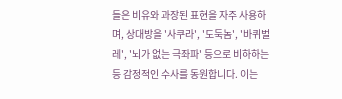들은 비유와 과장된 표현을 자주 사용하며, 상대방을 '사쿠라', '도둑놈', '바퀴벌레', '뇌가 없는 극좌파' 등으로 비하하는 등 감정적인 수사를 동원합니다. 이는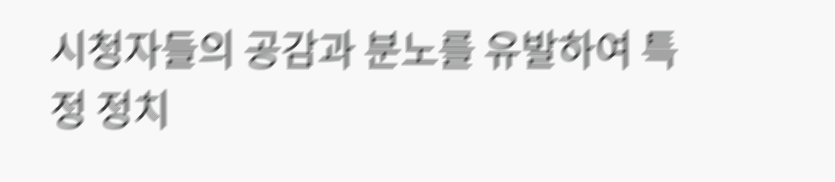시청자들의 공감과 분노를 유발하여 특정 정치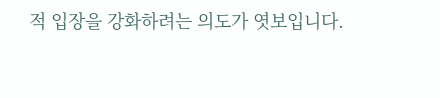적 입장을 강화하려는 의도가 엿보입니다.